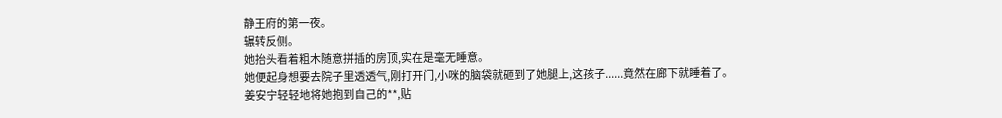静王府的第一夜。
辗转反侧。
她抬头看着粗木随意拼插的房顶,实在是毫无睡意。
她便起身想要去院子里透透气,刚打开门,小咪的脑袋就砸到了她腿上,这孩子......竟然在廊下就睡着了。
姜安宁轻轻地将她抱到自己的**,贴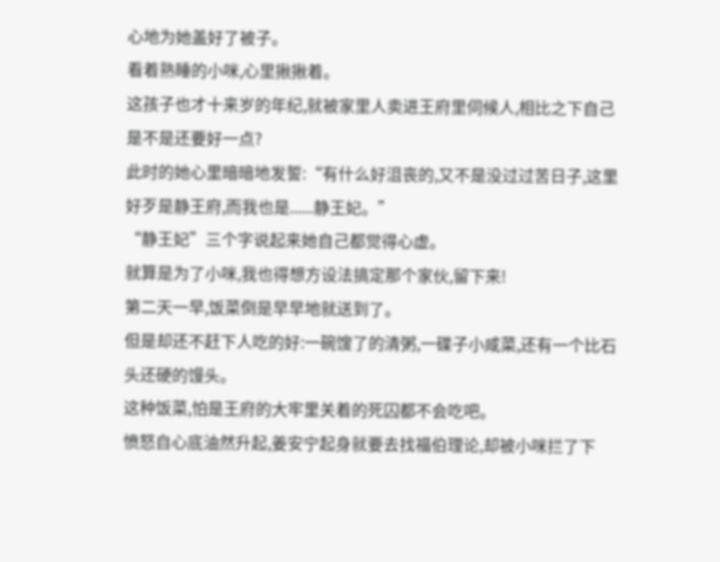心地为她盖好了被子。
看着熟睡的小咪,心里揪揪着。
这孩子也才十来岁的年纪,就被家里人卖进王府里伺候人,相比之下自己是不是还要好一点?
此时的她心里暗暗地发誓:“有什么好沮丧的,又不是没过过苦日子,这里好歹是静王府,而我也是......静王妃。”
“静王妃”三个字说起来她自己都觉得心虚。
就算是为了小咪,我也得想方设法搞定那个家伙,留下来!
第二天一早,饭菜倒是早早地就送到了。
但是却还不赶下人吃的好:一碗馊了的清粥,一碟子小咸菜,还有一个比石头还硬的馒头。
这种饭菜,怕是王府的大牢里关着的死囚都不会吃吧。
愤怒自心底油然升起,姜安宁起身就要去找福伯理论,却被小咪拦了下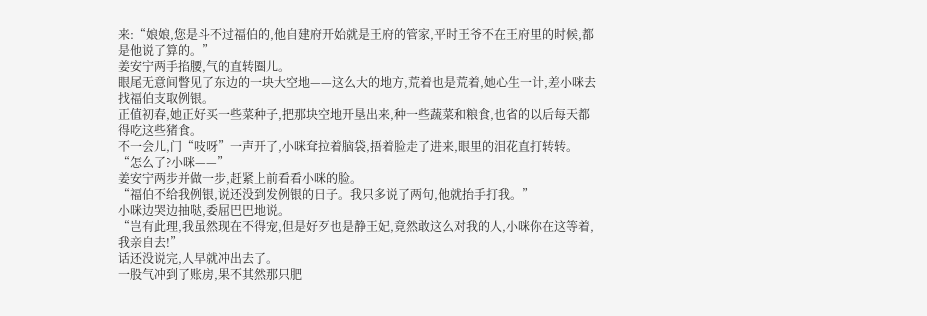来:“娘娘,您是斗不过福伯的,他自建府开始就是王府的管家,平时王爷不在王府里的时候,都是他说了算的。”
姜安宁两手掐腰,气的直转圈儿。
眼尾无意间瞥见了东边的一块大空地——这么大的地方,荒着也是荒着,她心生一计,差小咪去找福伯支取例银。
正值初春,她正好买一些菜种子,把那块空地开垦出来,种一些蔬菜和粮食,也省的以后每天都得吃这些猪食。
不一会儿,门“吱呀”一声开了,小咪耷拉着脑袋,捂着脸走了进来,眼里的泪花直打转转。
“怎么了?小咪——”
姜安宁两步并做一步,赶紧上前看看小咪的脸。
“福伯不给我例银,说还没到发例银的日子。我只多说了两句,他就抬手打我。”
小咪边哭边抽哒,委屈巴巴地说。
“岂有此理,我虽然现在不得宠,但是好歹也是静王妃,竟然敢这么对我的人,小咪你在这等着,我亲自去!”
话还没说完,人早就冲出去了。
一股气冲到了账房,果不其然那只肥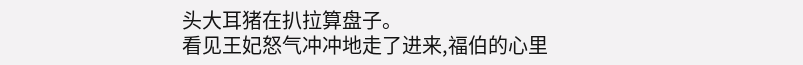头大耳猪在扒拉算盘子。
看见王妃怒气冲冲地走了进来,福伯的心里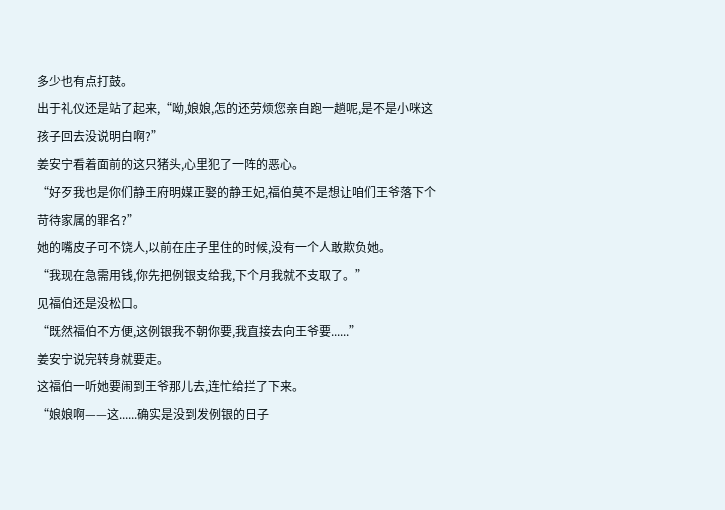多少也有点打鼓。
出于礼仪还是站了起来,“呦,娘娘,怎的还劳烦您亲自跑一趟呢,是不是小咪这孩子回去没说明白啊?”
姜安宁看着面前的这只猪头,心里犯了一阵的恶心。
“好歹我也是你们静王府明媒正娶的静王妃,福伯莫不是想让咱们王爷落下个苛待家属的罪名?”
她的嘴皮子可不饶人,以前在庄子里住的时候,没有一个人敢欺负她。
“我现在急需用钱,你先把例银支给我,下个月我就不支取了。”
见福伯还是没松口。
“既然福伯不方便,这例银我不朝你要,我直接去向王爷要......”
姜安宁说完转身就要走。
这福伯一听她要闹到王爷那儿去,连忙给拦了下来。
“娘娘啊——这......确实是没到发例银的日子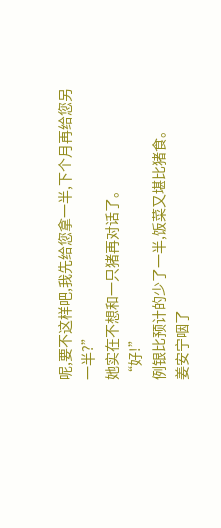呢,要不这样吧,我先给您拿一半,下个月再给您另一半?”
她实在不想和一只猪再对话了。
“好!”
例银比预计的少了一半,饭菜又堪比猪食。
姜安宁咽了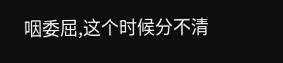咽委屈,这个时候分不清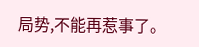局势,不能再惹事了。